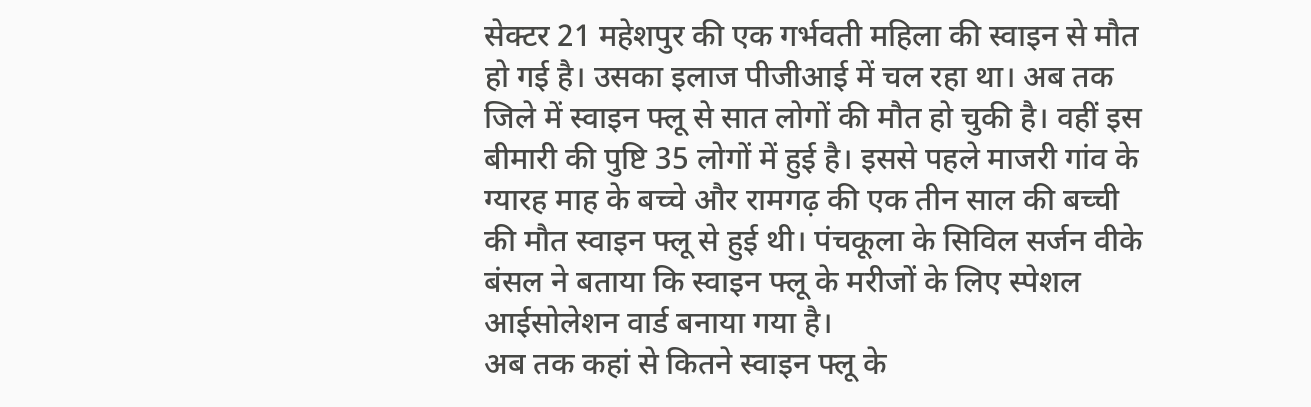सेक्टर 21 महेशपुर की एक गर्भवती महिला की स्वाइन से मौत हो गई है। उसका इलाज पीजीआई में चल रहा था। अब तक जिले में स्वाइन फ्लू से सात लोगों की मौत हो चुकी है। वहीं इस बीमारी की पुष्टि 35 लोगों में हुई है। इससे पहले माजरी गांव के ग्यारह माह के बच्चे और रामगढ़ की एक तीन साल की बच्ची की मौत स्वाइन फ्लू से हुई थी। पंचकूला के सिविल सर्जन वीके बंसल ने बताया कि स्वाइन फ्लू के मरीजों के लिए स्पेशल आईसोलेशन वार्ड बनाया गया है।
अब तक कहां से कितने स्वाइन फ्लू के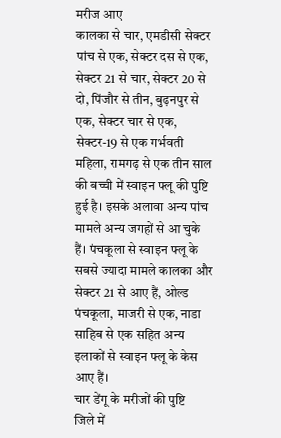मरीज आए
कालका से चार, एमडीसी सेक्टर पांच से एक, सेक्टर दस से एक, सेक्टर 21 से चार, सेक्टर 20 से दो, पिंजौर से तीन, बुढ़नपुर से एक, सेक्टर चार से एक, सेक्टर-19 से एक गर्भवती महिला, रामगढ़ से एक तीन साल की बच्ची में स्वाइन फ्लू की पुष्टि हुई है। इसके अलावा अन्य पांच मामले अन्य जगहों से आ चुके हैं। पंचकूला से स्वाइन फ्लू के सबसे ज्यादा मामले कालका और सेक्टर 21 से आए हैं, ओल्ड पंचकूला, माजरी से एक, नाडा साहिब से एक सहित अन्य इलाकों से स्वाइन फ्लू के केस आए हैं।
चार डेंगू के मरीजों की पुष्टि
जिले में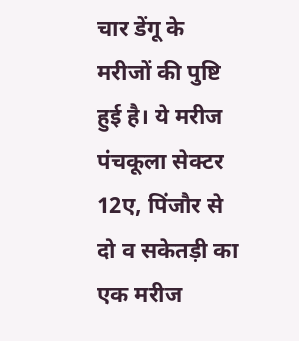चार डेंगू के मरीजों की पुष्टि हुई है। ये मरीज पंचकूला सेक्टर 12ए, पिंजौर से दो व सकेतड़ी का एक मरीज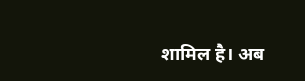शामिल है। अब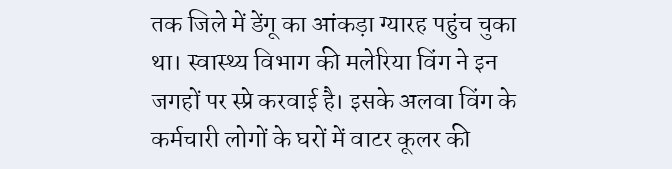तक जिले में डेंगू का आंकड़ा ग्यारह पहुंच चुका था। स्वास्थ्य विभाग की मलेरिया विंग ने इन जगहों पर स्प्रे करवाई है। इसके अलवा विंग के कर्मचारी लोगों के घरों में वाटर कूलर की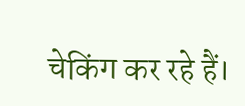चेकिंग कर रहे हैं।